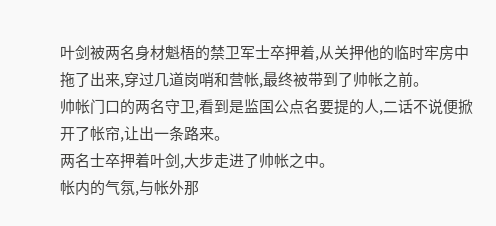叶剑被两名身材魁梧的禁卫军士卒押着,从关押他的临时牢房中拖了出来,穿过几道岗哨和营帐,最终被带到了帅帐之前。
帅帐门口的两名守卫,看到是监国公点名要提的人,二话不说便掀开了帐帘,让出一条路来。
两名士卒押着叶剑,大步走进了帅帐之中。
帐内的气氛,与帐外那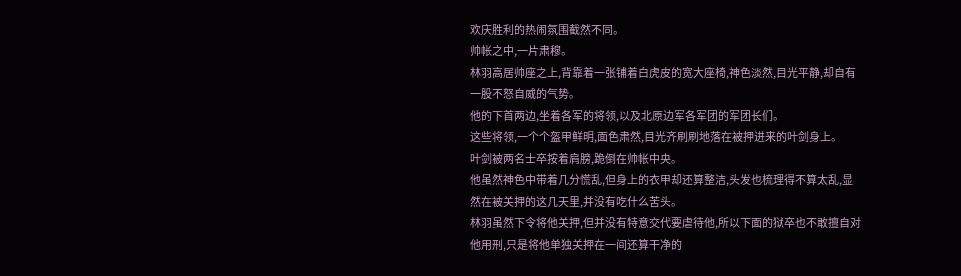欢庆胜利的热闹氛围截然不同。
帅帐之中,一片肃穆。
林羽高居帅座之上,背靠着一张铺着白虎皮的宽大座椅,神色淡然,目光平静,却自有一股不怒自威的气势。
他的下首两边,坐着各军的将领,以及北原边军各军团的军团长们。
这些将领,一个个盔甲鲜明,面色肃然,目光齐刷刷地落在被押进来的叶剑身上。
叶剑被两名士卒按着肩膀,跪倒在帅帐中央。
他虽然神色中带着几分慌乱,但身上的衣甲却还算整洁,头发也梳理得不算太乱,显然在被关押的这几天里,并没有吃什么苦头。
林羽虽然下令将他关押,但并没有特意交代要虐待他,所以下面的狱卒也不敢擅自对他用刑,只是将他单独关押在一间还算干净的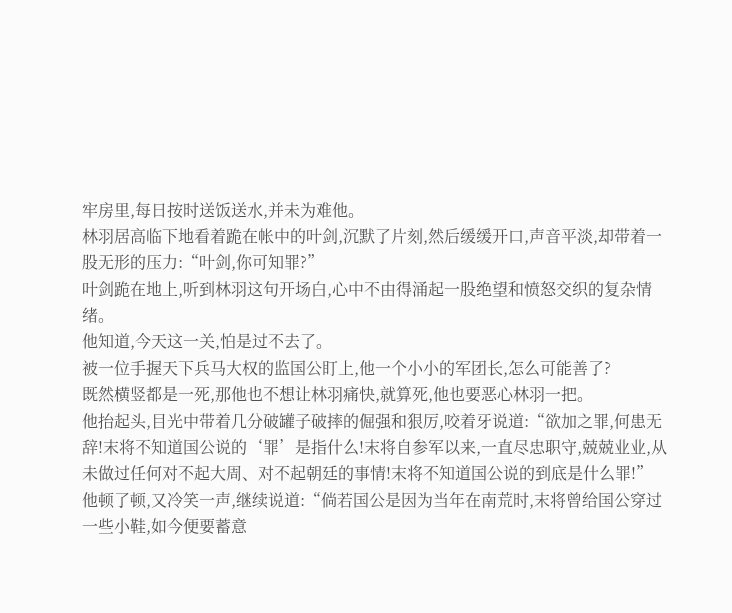牢房里,每日按时送饭送水,并未为难他。
林羽居高临下地看着跪在帐中的叶剑,沉默了片刻,然后缓缓开口,声音平淡,却带着一股无形的压力:“叶剑,你可知罪?”
叶剑跪在地上,听到林羽这句开场白,心中不由得涌起一股绝望和愤怒交织的复杂情绪。
他知道,今天这一关,怕是过不去了。
被一位手握天下兵马大权的监国公盯上,他一个小小的军团长,怎么可能善了?
既然横竖都是一死,那他也不想让林羽痛快,就算死,他也要恶心林羽一把。
他抬起头,目光中带着几分破罐子破摔的倔强和狠厉,咬着牙说道:“欲加之罪,何患无辞!末将不知道国公说的‘罪’是指什么!末将自参军以来,一直尽忠职守,兢兢业业,从未做过任何对不起大周、对不起朝廷的事情!末将不知道国公说的到底是什么罪!”
他顿了顿,又冷笑一声,继续说道:“倘若国公是因为当年在南荒时,末将曾给国公穿过一些小鞋,如今便要蓄意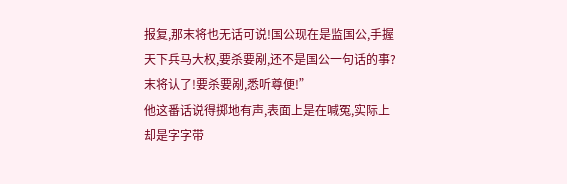报复,那末将也无话可说!国公现在是监国公,手握天下兵马大权,要杀要剐,还不是国公一句话的事?末将认了!要杀要剐,悉听尊便!”
他这番话说得掷地有声,表面上是在喊冤,实际上却是字字带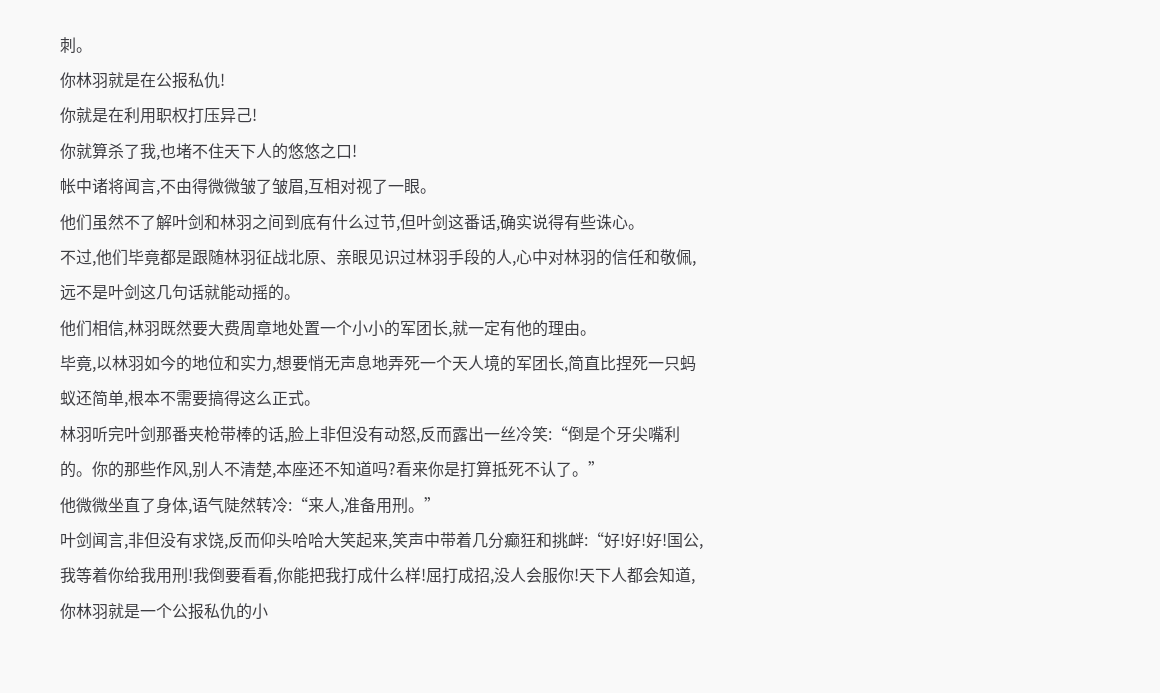刺。
你林羽就是在公报私仇!
你就是在利用职权打压异己!
你就算杀了我,也堵不住天下人的悠悠之口!
帐中诸将闻言,不由得微微皱了皱眉,互相对视了一眼。
他们虽然不了解叶剑和林羽之间到底有什么过节,但叶剑这番话,确实说得有些诛心。
不过,他们毕竟都是跟随林羽征战北原、亲眼见识过林羽手段的人,心中对林羽的信任和敬佩,远不是叶剑这几句话就能动摇的。
他们相信,林羽既然要大费周章地处置一个小小的军团长,就一定有他的理由。
毕竟,以林羽如今的地位和实力,想要悄无声息地弄死一个天人境的军团长,简直比捏死一只蚂蚁还简单,根本不需要搞得这么正式。
林羽听完叶剑那番夹枪带棒的话,脸上非但没有动怒,反而露出一丝冷笑:“倒是个牙尖嘴利的。你的那些作风,别人不清楚,本座还不知道吗?看来你是打算抵死不认了。”
他微微坐直了身体,语气陡然转冷:“来人,准备用刑。”
叶剑闻言,非但没有求饶,反而仰头哈哈大笑起来,笑声中带着几分癫狂和挑衅:“好!好!好!国公,我等着你给我用刑!我倒要看看,你能把我打成什么样!屈打成招,没人会服你!天下人都会知道,你林羽就是一个公报私仇的小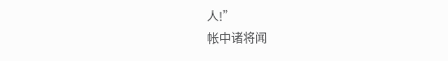人!”
帐中诸将闻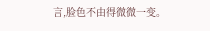言,脸色不由得微微一变。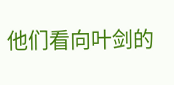他们看向叶剑的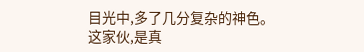目光中,多了几分复杂的神色。
这家伙,是真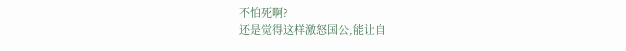不怕死啊?
还是觉得这样激怒国公,能让自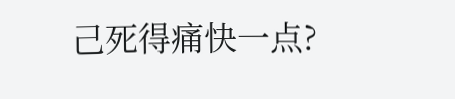己死得痛快一点?